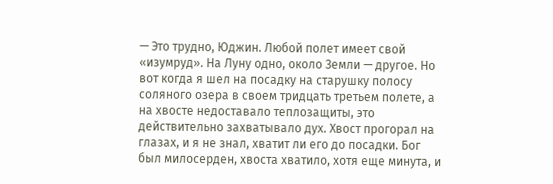— Это трудно, Юджин. Любой полет имеет свой «изумруд». На Луну одно, около Земли — другое. Но вот когда я шел на посадку на старушку полосу соляного озера в своем тридцать третьем полете, а на хвосте недоставало теплозащиты, это действительно захватывало дух. Хвост прогорал на глазах, и я не знал, хватит ли его до посадки. Бог был милосерден, хвоста хватило, хотя еще минута, и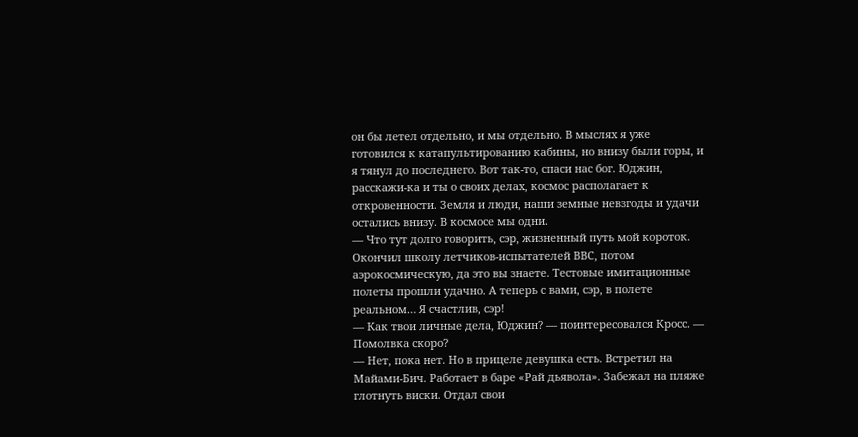он бы летел отдельно, и мы отдельно. В мыслях я уже готовился к катапультированию кабины, но внизу были горы, и я тянул до последнего. Вот так-то, спаси нас бог. Юджин, расскажи-ка и ты о своих делах, космос располагает к откровенности. Земля и люди, наши земные невзгоды и удачи остались внизу. В космосе мы одни.
— Что тут долго говорить, сэр, жизненный путь мой короток. Окончил школу летчиков-испытателей ВВС, потом аэрокосмическую, да это вы знаете. Тестовые имитационные полеты прошли удачно. А теперь с вами, сэр, в полете реальном… Я счастлив, сэр!
— Как твои личные дела, Юджин? — поинтересовался Кросс. — Помолвка скоро?
— Нет, пока нет. Но в прицеле девушка есть. Встретил на Майами-Бич. Работает в баре «Рай дьявола». Забежал на пляже глотнуть виски. Отдал свои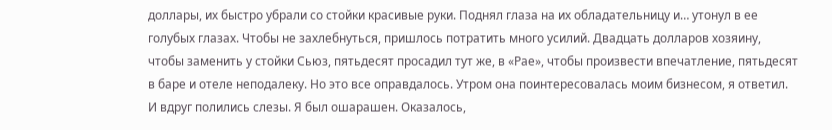доллары, их быстро убрали со стойки красивые руки. Поднял глаза на их обладательницу и… утонул в ее голубых глазах. Чтобы не захлебнуться, пришлось потратить много усилий. Двадцать долларов хозяину, чтобы заменить у стойки Сьюз, пятьдесят просадил тут же, в «Рае», чтобы произвести впечатление, пятьдесят в баре и отеле неподалеку. Но это все оправдалось. Утром она поинтересовалась моим бизнесом, я ответил. И вдруг полились слезы. Я был ошарашен. Оказалось,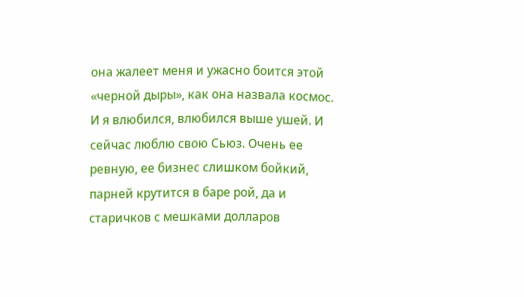она жалеет меня и ужасно боится этой «черной дыры», как она назвала космос. И я влюбился, влюбился выше ушей. И сейчас люблю свою Сьюз. Очень ее ревную, ее бизнес слишком бойкий, парней крутится в баре рой, да и старичков с мешками долларов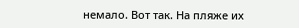немало. Вот так. На пляже их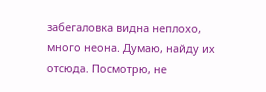забегаловка видна неплохо, много неона. Думаю, найду их отсюда. Посмотрю, не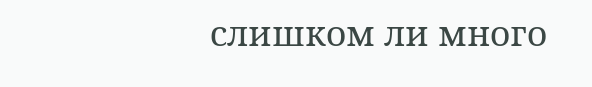слишком ли много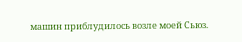машин приблудилось возле моей Сьюз.